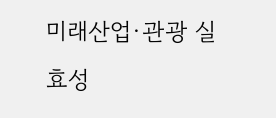미래산업·관광 실효성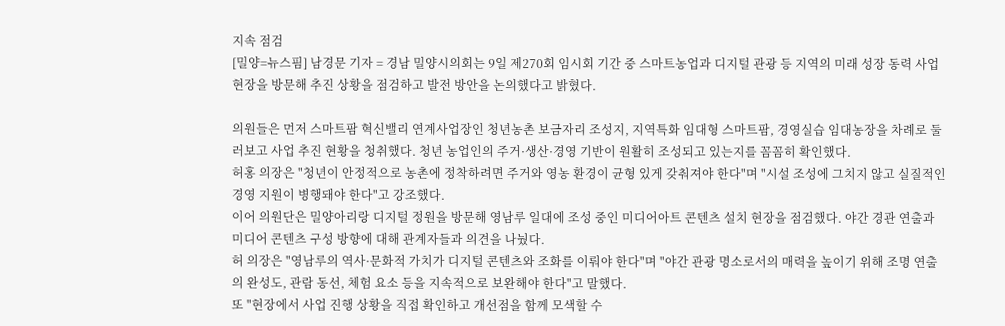지속 점검
[밀양=뉴스핌] 남경문 기자 = 경남 밀양시의회는 9일 제270회 임시회 기간 중 스마트농업과 디지털 관광 등 지역의 미래 성장 동력 사업 현장을 방문해 추진 상황을 점검하고 발전 방안을 논의했다고 밝혔다.

의원들은 먼저 스마트팜 혁신밸리 연계사업장인 청년농촌 보금자리 조성지, 지역특화 임대형 스마트팜, 경영실습 임대농장을 차례로 둘러보고 사업 추진 현황을 청취했다. 청년 농업인의 주거·생산·경영 기반이 원활히 조성되고 있는지를 꼼꼼히 확인했다.
허홍 의장은 "청년이 안정적으로 농촌에 정착하려면 주거와 영농 환경이 균형 있게 갖춰져야 한다"며 "시설 조성에 그치지 않고 실질적인 경영 지원이 병행돼야 한다"고 강조했다.
이어 의원단은 밀양아리랑 디지털 정원을 방문해 영남루 일대에 조성 중인 미디어아트 콘텐츠 설치 현장을 점검했다. 야간 경관 연출과 미디어 콘텐츠 구성 방향에 대해 관계자들과 의견을 나눴다.
허 의장은 "영남루의 역사·문화적 가치가 디지털 콘텐츠와 조화를 이뤄야 한다"며 "야간 관광 명소로서의 매력을 높이기 위해 조명 연출의 완성도, 관람 동선, 체험 요소 등을 지속적으로 보완해야 한다"고 말했다.
또 "현장에서 사업 진행 상황을 직접 확인하고 개선점을 함께 모색할 수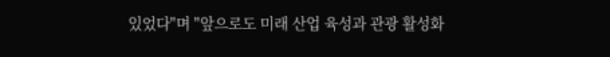있었다"며 "앞으로도 미래 산업 육성과 관광 활성화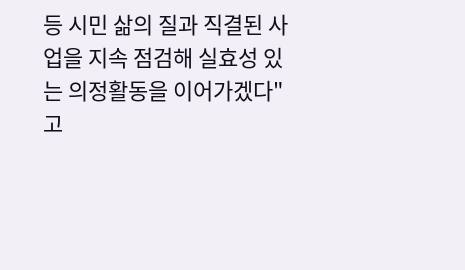등 시민 삶의 질과 직결된 사업을 지속 점검해 실효성 있는 의정활동을 이어가겠다"고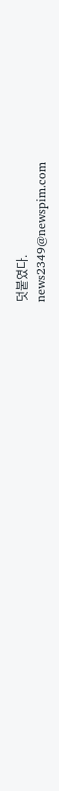덧붙였다.
news2349@newspim.com